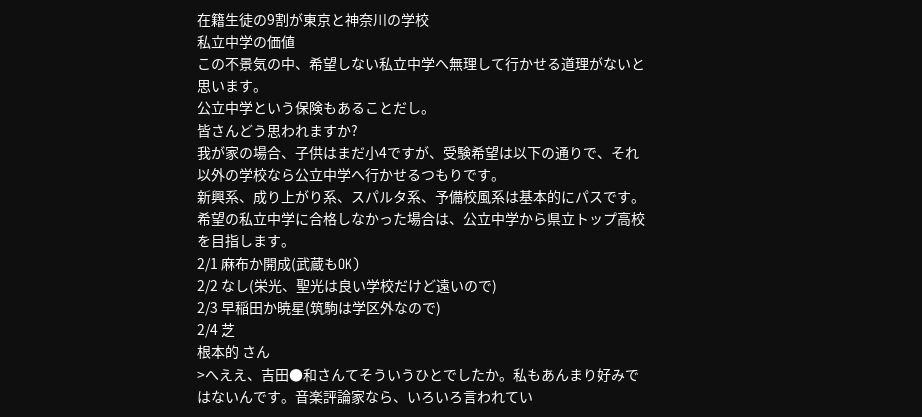在籍生徒の9割が東京と神奈川の学校
私立中学の価値
この不景気の中、希望しない私立中学へ無理して行かせる道理がないと思います。
公立中学という保険もあることだし。
皆さんどう思われますか?
我が家の場合、子供はまだ小4ですが、受験希望は以下の通りで、それ以外の学校なら公立中学へ行かせるつもりです。
新興系、成り上がり系、スパルタ系、予備校風系は基本的にパスです。
希望の私立中学に合格しなかった場合は、公立中学から県立トップ高校を目指します。
2/1 麻布か開成(武蔵もOK)
2/2 なし(栄光、聖光は良い学校だけど遠いので)
2/3 早稲田か暁星(筑駒は学区外なので)
2/4 芝
根本的 さん
>へええ、吉田●和さんてそういうひとでしたか。私もあんまり好みではないんです。音楽評論家なら、いろいろ言われてい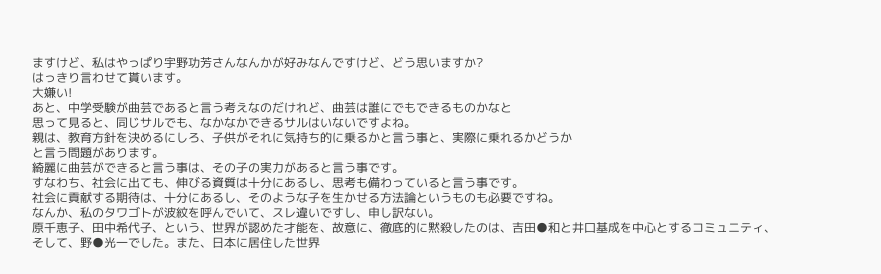ますけど、私はやっぱり宇野功芳さんなんかが好みなんですけど、どう思いますか?
はっきり言わせて貰います。
大嫌い!
あと、中学受験が曲芸であると言う考えなのだけれど、曲芸は誰にでもできるものかなと
思って見ると、同じサルでも、なかなかできるサルはいないですよね。
親は、教育方針を決めるにしろ、子供がそれに気持ち的に乗るかと言う事と、実際に乗れるかどうか
と言う問題があります。
綺麗に曲芸ができると言う事は、その子の実力があると言う事です。
すなわち、社会に出ても、伸びる資質は十分にあるし、思考も備わっていると言う事です。
社会に貢献する期待は、十分にあるし、そのような子を生かせる方法論というものも必要ですね。
なんか、私のタワゴトが波紋を呼んでいて、スレ違いですし、申し訳ない。
原千恵子、田中希代子、という、世界が認めた才能を、故意に、徹底的に黙殺したのは、吉田●和と井口基成を中心とするコミュニティ、そして、野●光一でした。また、日本に居住した世界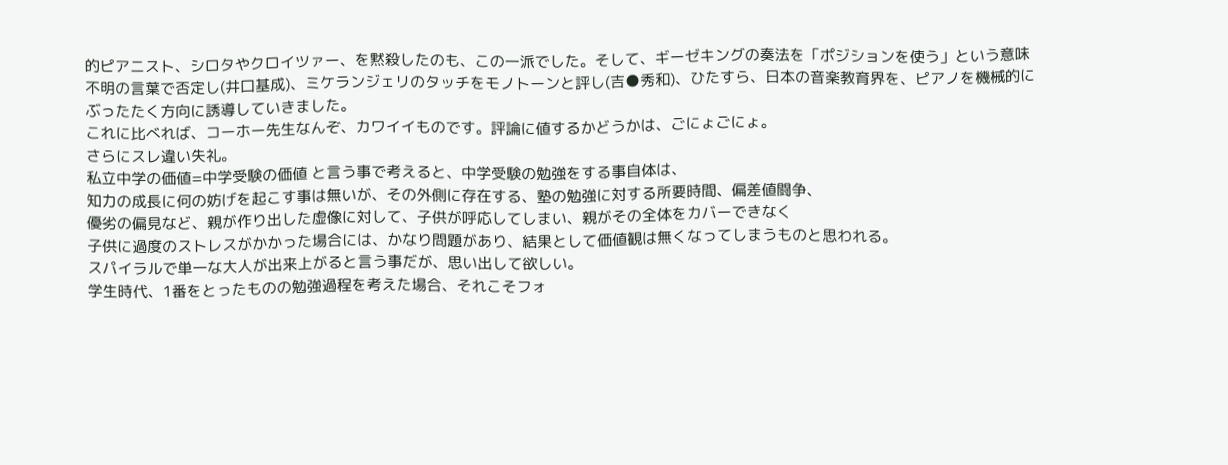的ピアニスト、シロタやクロイツァー、を黙殺したのも、この一派でした。そして、ギーゼキングの奏法を「ポジションを使う」という意味不明の言葉で否定し(井口基成)、ミケランジェリのタッチをモノトーンと評し(吉●秀和)、ひたすら、日本の音楽教育界を、ピアノを機械的にぶったたく方向に誘導していきました。
これに比べれば、コーホー先生なんぞ、カワイイものです。評論に値するかどうかは、ごにょごにょ。
さらにスレ違い失礼。
私立中学の価値=中学受験の価値 と言う事で考えると、中学受験の勉強をする事自体は、
知力の成長に何の妨げを起こす事は無いが、その外側に存在する、塾の勉強に対する所要時間、偏差値闘争、
優劣の偏見など、親が作り出した虚像に対して、子供が呼応してしまい、親がその全体をカバーできなく
子供に過度のストレスがかかった場合には、かなり問題があり、結果として価値観は無くなってしまうものと思われる。
スパイラルで単一な大人が出来上がると言う事だが、思い出して欲しい。
学生時代、1番をとったものの勉強過程を考えた場合、それこそフォ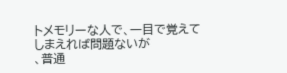トメモリーな人で、一目で覚えてしまえれば問題ないが
、普通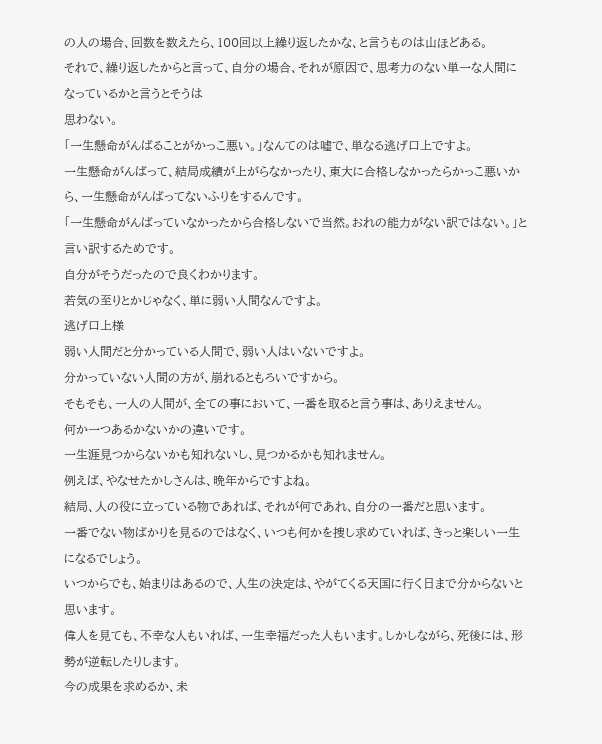の人の場合、回数を数えたら、100回以上繰り返したかな、と言うものは山ほどある。
それで、繰り返したからと言って、自分の場合、それが原因で、思考力のない単一な人間になっているかと言うとそうは
思わない。
「一生懸命がんばることがかっこ悪い。」なんてのは嘘で、単なる逃げ口上ですよ。
一生懸命がんばって、結局成績が上がらなかったり、東大に合格しなかったらかっこ悪いから、一生懸命がんばってないふりをするんです。
「一生懸命がんばっていなかったから合格しないで当然。おれの能力がない訳ではない。」と言い訳するためです。
自分がそうだったので良くわかります。
若気の至りとかじゃなく、単に弱い人間なんですよ。
逃げ口上様
弱い人間だと分かっている人間で、弱い人はいないですよ。
分かっていない人間の方が、崩れるともろいですから。
そもそも、一人の人間が、全ての事において、一番を取ると言う事は、ありえません。
何か一つあるかないかの違いです。
一生涯見つからないかも知れないし、見つかるかも知れません。
例えば、やなせたかしさんは、晩年からですよね。
結局、人の役に立っている物であれば、それが何であれ、自分の一番だと思います。
一番でない物ばかりを見るのではなく、いつも何かを捜し求めていれば、きっと楽しい一生になるでしょう。
いつからでも、始まりはあるので、人生の決定は、やがてくる天国に行く日まで分からないと思います。
偉人を見ても、不幸な人もいれば、一生幸福だった人もいます。しかしながら、死後には、形勢が逆転したりします。
今の成果を求めるか、未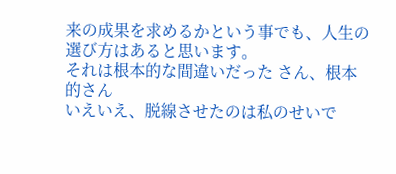来の成果を求めるかという事でも、人生の選び方はあると思います。
それは根本的な間違いだった さん、根本的さん
いえいえ、脱線させたのは私のせいで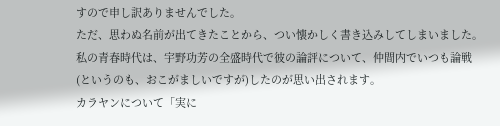すので申し訳ありませんでした。
ただ、思わぬ名前が出てきたことから、つい懐かしく書き込みしてしまいました。
私の青春時代は、宇野功芳の全盛時代で彼の論評について、仲間内でいつも論戦
(というのも、おこがましいですが)したのが思い出されます。
カラヤンについて「実に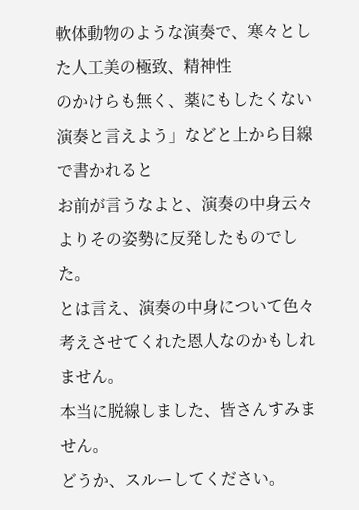軟体動物のような演奏で、寒々とした人工美の極致、精神性
のかけらも無く、薬にもしたくない演奏と言えよう」などと上から目線で書かれると
お前が言うなよと、演奏の中身云々よりその姿勢に反発したものでした。
とは言え、演奏の中身について色々考えさせてくれた恩人なのかもしれません。
本当に脱線しました、皆さんすみません。
どうか、スルーしてください。